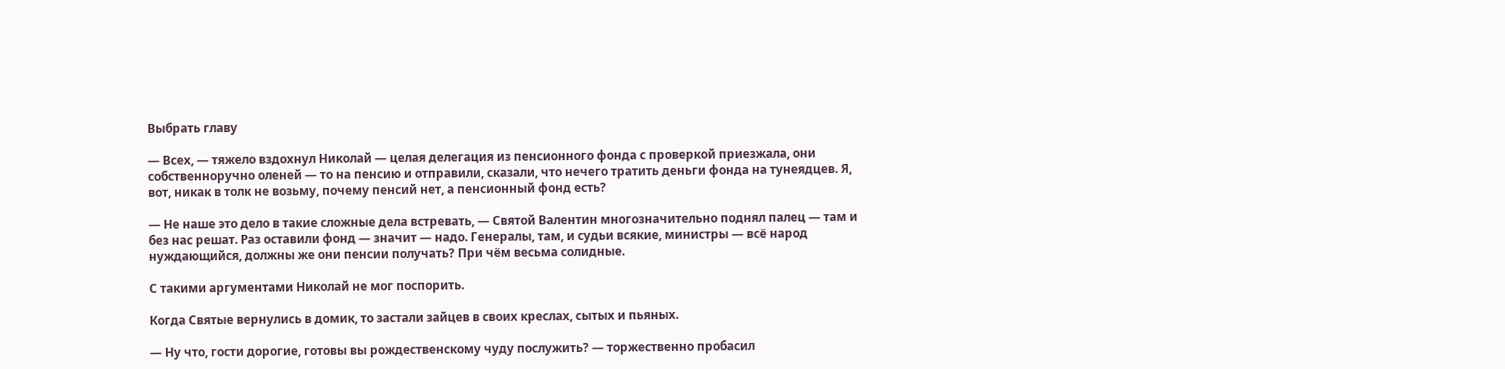Выбрать главу

— Всех, — тяжело вздохнул Николай — целая делегация из пенсионного фонда с проверкой приезжала, они собственноручно оленей — то на пенсию и отправили, сказали, что нечего тратить деньги фонда на тунеядцев. Я, вот, никак в толк не возьму, почему пенсий нет, а пенсионный фонд есть?

— Не наше это дело в такие сложные дела встревать, — Святой Валентин многозначительно поднял палец — там и без нас решат. Раз оставили фонд — значит — надо. Генералы, там, и судьи всякие, министры — всё народ нуждающийся, должны же они пенсии получать? При чём весьма солидные.

С такими аргументами Николай не мог поспорить.

Когда Святые вернулись в домик, то застали зайцев в своих креслах, сытых и пьяных.

— Ну что, гости дорогие, готовы вы рождественскому чуду послужить? — торжественно пробасил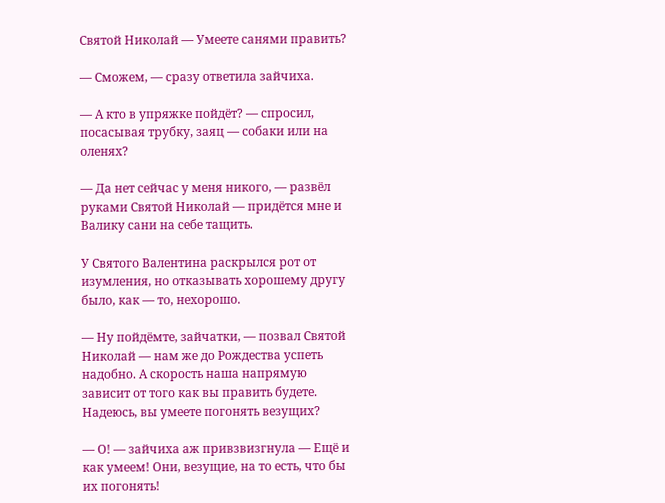Святой Николай — Умеете санями править?

— Сможем, — сразу ответила зайчиха.

— А кто в упряжке пойдёт? — спросил, посасывая трубку, заяц — собаки или на оленях?

— Да нет сейчас у меня никого, — развёл руками Святой Николай — придётся мне и Валику сани на себе тащить.

У Святого Валентина раскрылся рот от изумления, но отказывать хорошему другу было, как — то, нехорошо.

— Ну пойдёмте, зайчатки, — позвал Святой Николай — нам же до Рождества успеть надобно. А скорость наша напрямую зависит от того как вы править будете. Надеюсь, вы умеете погонять везущих?

— О! — зайчиха аж привзвизгнула — Ещё и как умеем! Они, везущие, на то есть, что бы их погонять!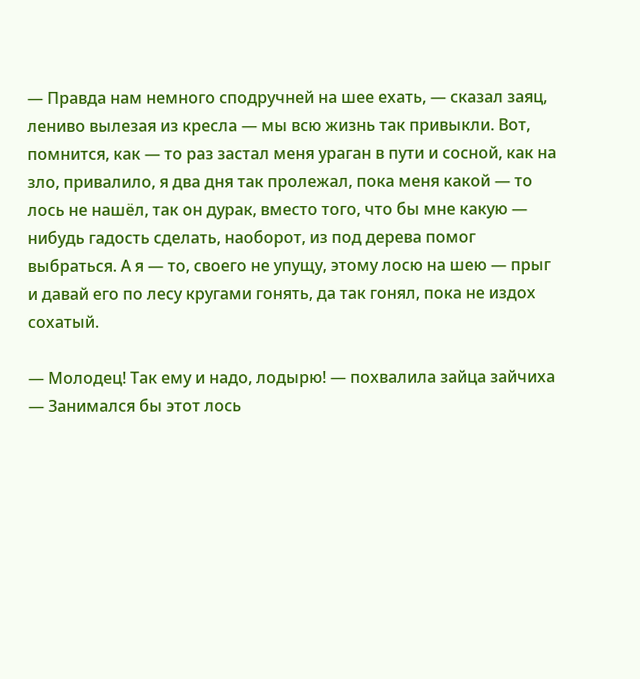— Правда нам немного сподручней на шее ехать, — сказал заяц, лениво вылезая из кресла — мы всю жизнь так привыкли. Вот, помнится, как — то раз застал меня ураган в пути и сосной, как на зло, привалило, я два дня так пролежал, пока меня какой — то лось не нашёл, так он дурак, вместо того, что бы мне какую — нибудь гадость сделать, наоборот, из под дерева помог выбраться. А я — то, своего не упущу, этому лосю на шею — прыг и давай его по лесу кругами гонять, да так гонял, пока не издох сохатый.

— Молодец! Так ему и надо, лодырю! — похвалила зайца зайчиха — Занимался бы этот лось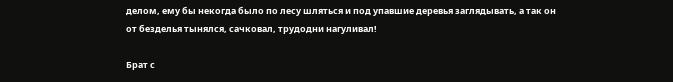делом, ему бы некогда было по лесу шляться и под упавшие деревья заглядывать, а так он от безделья тынялся, сачковал, трудодни нагуливал!

Брат с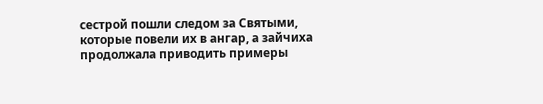сестрой пошли следом за Святыми, которые повели их в ангар, а зайчиха продолжала приводить примеры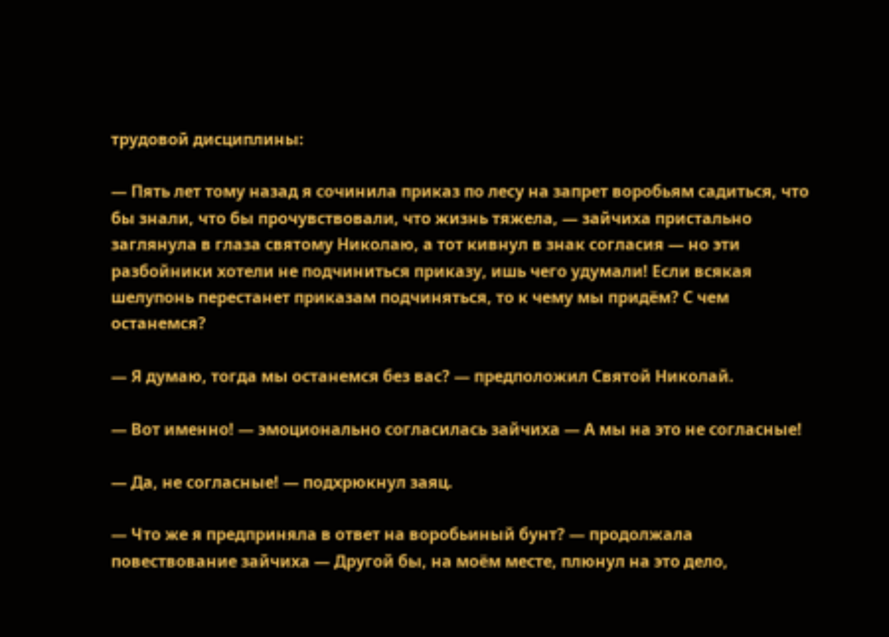трудовой дисциплины:

— Пять лет тому назад я сочинила приказ по лесу на запрет воробьям садиться, что бы знали, что бы прочувствовали, что жизнь тяжела, — зайчиха пристально заглянула в глаза святому Николаю, а тот кивнул в знак согласия — но эти разбойники хотели не подчиниться приказу, ишь чего удумали! Если всякая шелупонь перестанет приказам подчиняться, то к чему мы придём? С чем останемся?

— Я думаю, тогда мы останемся без вас? — предположил Святой Николай.

— Вот именно! — эмоционально согласилась зайчиха — А мы на это не согласные!

— Да, не согласные! — подхрюкнул заяц.

— Что же я предприняла в ответ на воробьиный бунт? — продолжала повествование зайчиха — Другой бы, на моём месте, плюнул на это дело,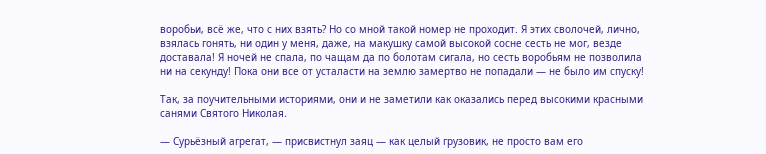воробьи, всё же, что с них взять? Но со мной такой номер не проходит. Я этих сволочей, лично, взялась гонять, ни один у меня, даже, на макушку самой высокой сосне сесть не мог, везде доставала! Я ночей не спала, по чащам да по болотам сигала, но сесть воробьям не позволила ни на секунду! Пока они все от усталасти на землю замертво не попадали — не было им спуску!

Так, за поучительными историями, они и не заметили как оказались перед высокими красными санями Святого Николая.

— Сурьёзный агрегат, — присвистнул заяц — как целый грузовик, не просто вам его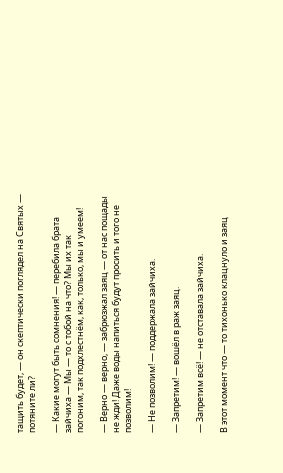тащить будет, — он скептически поглядел на Святых — потяните ли?

— Какие могут быть сомнения! — перебила брата зайчиха — Мы — то с тобой на что? Мы их так погоним, так подхлестнём, как, только, мы и умеем!

— Верно — верно, — забрюзжал заяц — от нас пощады не жди! Даже воды напиться будут просить и того не позволим!

— Не позволим! — поддержала зайчиха.

— Запретим! — вошёл в раж заяц.

— Запретим всё! — не отставала зайчиха.

В этот момент что — то тихонько клацнуло и заяц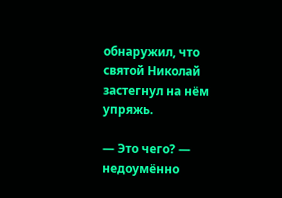обнаружил, что святой Николай застегнул на нём упряжь.

— Это чего? — недоумённо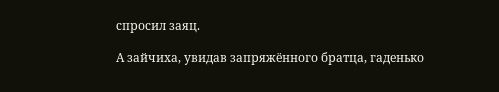спросил заяц.

А зайчиха, увидав запряжённого братца, гаденько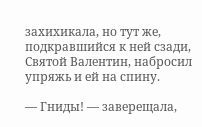захихикала, но тут же, подкравшийся к ней сзади, Святой Валентин, набросил упряжь и ей на спину.

— Гниды! — заверещала,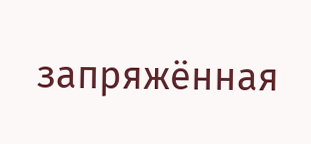запряжённая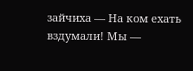зайчиха — На ком ехать вздумали! Мы —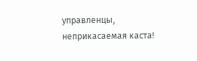управленцы, неприкасаемая каста!